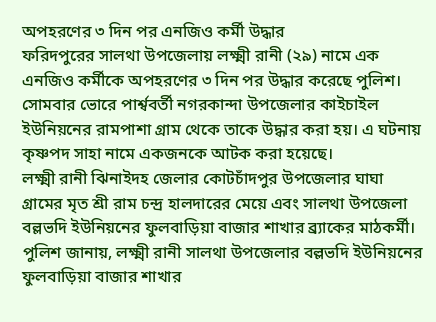অপহরণের ৩ দিন পর এনজিও কর্মী উদ্ধার
ফরিদপুরের সালথা উপজেলায় লক্ষ্মী রানী (২৯) নামে এক এনজিও কর্মীকে অপহরণের ৩ দিন পর উদ্ধার করেছে পুলিশ। সোমবার ভোরে পার্শ্ববর্তী নগরকান্দা উপজেলার কাইচাইল ইউনিয়নের রামপাশা গ্রাম থেকে তাকে উদ্ধার করা হয়। এ ঘটনায় কৃষ্ণপদ সাহা নামে একজনকে আটক করা হয়েছে।
লক্ষ্মী রানী ঝিনাইদহ জেলার কোটচাঁদপুর উপজেলার ঘাঘা গ্রামের মৃত শ্রী রাম চন্দ্র হালদারের মেয়ে এবং সালথা উপজেলা বল্লভদি ইউনিয়নের ফুলবাড়িয়া বাজার শাখার ব্র্যাকের মাঠকর্মী।
পুলিশ জানায়, লক্ষ্মী রানী সালথা উপজেলার বল্লভদি ইউনিয়নের ফুলবাড়িয়া বাজার শাখার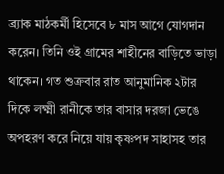ব্র্যাক মাঠকর্মী হিসেবে ৮ মাস আগে যোগদান করেন। তিনি ওই গ্রামের শাহীনের বাড়িতে ভাড়া থাকেন। গত শুক্রবার রাত আনুমানিক ২টার দিকে লক্ষ্মী রানীকে তার বাসার দরজা ভেঙে অপহরণ করে নিয়ে যায় কৃষ্ণপদ সাহাসহ তার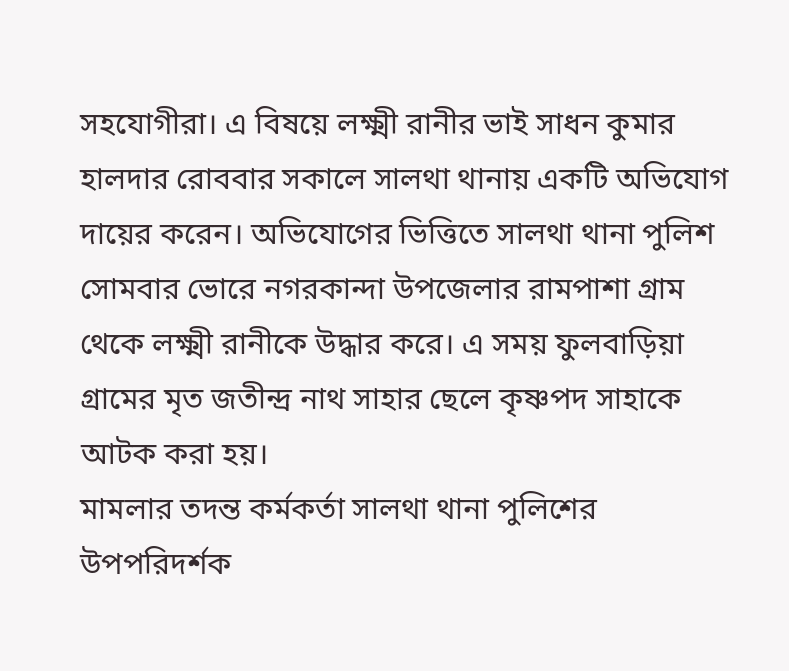সহযোগীরা। এ বিষয়ে লক্ষ্মী রানীর ভাই সাধন কুমার হালদার রোববার সকালে সালথা থানায় একটি অভিযোগ দায়ের করেন। অভিযোগের ভিত্তিতে সালথা থানা পুলিশ সোমবার ভোরে নগরকান্দা উপজেলার রামপাশা গ্রাম থেকে লক্ষ্মী রানীকে উদ্ধার করে। এ সময় ফুলবাড়িয়া গ্রামের মৃত জতীন্দ্র নাথ সাহার ছেলে কৃষ্ণপদ সাহাকে আটক করা হয়।
মামলার তদন্ত কর্মকর্তা সালথা থানা পুলিশের উপপরিদর্শক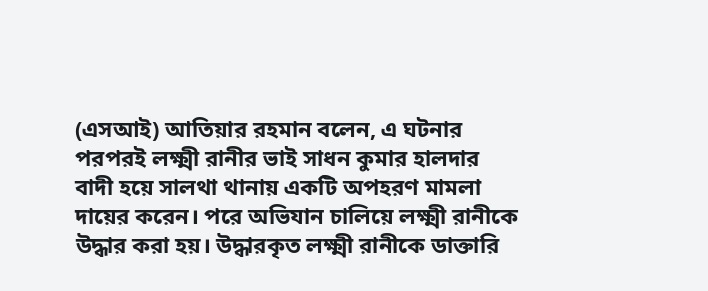(এসআই) আতিয়ার রহমান বলেন, এ ঘটনার পরপরই লক্ষ্মী রানীর ভাই সাধন কুমার হালদার বাদী হয়ে সালথা থানায় একটি অপহরণ মামলা দায়ের করেন। পরে অভিযান চালিয়ে লক্ষ্মী রানীকে উদ্ধার করা হয়। উদ্ধারকৃত লক্ষ্মী রানীকে ডাক্তারি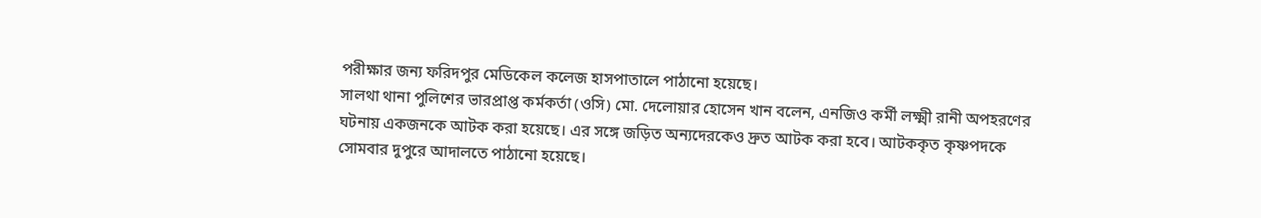পরীক্ষার জন্য ফরিদপুর মেডিকেল কলেজ হাসপাতালে পাঠানো হয়েছে।
সালথা থানা পুলিশের ভারপ্রাপ্ত কর্মকর্তা (ওসি) মো. দেলোয়ার হোসেন খান বলেন, এনজিও কর্মী লক্ষ্মী রানী অপহরণের ঘটনায় একজনকে আটক করা হয়েছে। এর সঙ্গে জড়িত অন্যদেরকেও দ্রুত আটক করা হবে। আটককৃত কৃষ্ণপদকে সোমবার দুপুরে আদালতে পাঠানো হয়েছে।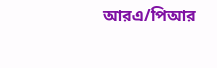আরএ/পিআর